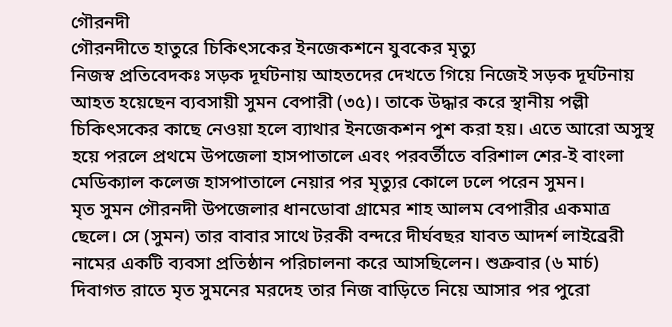গৌরনদী
গৌরনদীতে হাতুরে চিকিৎসকের ইনজেকশনে যুবকের মৃত্যু
নিজস্ব প্রতিবেদকঃ সড়ক দূর্ঘটনায় আহতদের দেখতে গিয়ে নিজেই সড়ক দূর্ঘটনায় আহত হয়েছেন ব্যবসায়ী সুমন বেপারী (৩৫)। তাকে উদ্ধার করে স্থানীয় পল্লী চিকিৎসকের কাছে নেওয়া হলে ব্যাথার ইনজেকশন পুশ করা হয়। এতে আরো অসুস্থ হয়ে পরলে প্রথমে উপজেলা হাসপাতালে এবং পরবর্তীতে বরিশাল শের-ই বাংলা মেডিক্যাল কলেজ হাসপাতালে নেয়ার পর মৃত্যুর কোলে ঢলে পরেন সুমন।
মৃত সুমন গৌরনদী উপজেলার ধানডোবা গ্রামের শাহ আলম বেপারীর একমাত্র ছেলে। সে (সুমন) তার বাবার সাথে টরকী বন্দরে দীর্ঘবছর যাবত আদর্শ লাইব্রেরী নামের একটি ব্যবসা প্রতিষ্ঠান পরিচালনা করে আসছিলেন। শুক্রবার (৬ মার্চ) দিবাগত রাতে মৃত সুমনের মরদেহ তার নিজ বাড়িতে নিয়ে আসার পর পুরো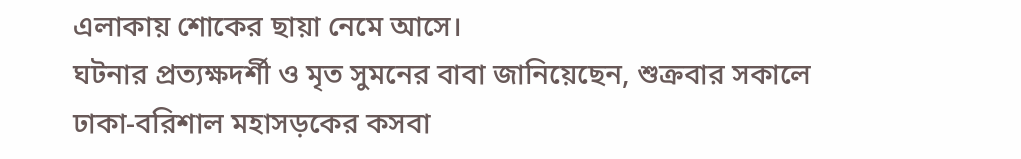এলাকায় শোকের ছায়া নেমে আসে।
ঘটনার প্রত্যক্ষদর্শী ও মৃত সুমনের বাবা জানিয়েছেন, শুক্রবার সকালে ঢাকা-বরিশাল মহাসড়কের কসবা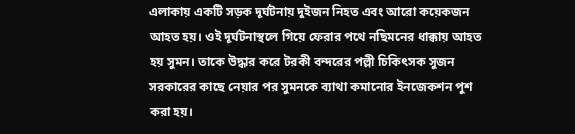এলাকায় একটি সড়ক দূর্ঘটনায় দুইজন নিহত এবং আরো কয়েকজন আহত হয়। ওই দূর্ঘটনাস্থলে গিয়ে ফেরার পথে নছিমনের ধাক্কায় আহত হয় সুমন। তাকে উদ্ধার করে টরকী বন্দরের পল্লী চিকিৎসক সুজন সরকারের কাছে নেয়ার পর সুমনকে ব্যাথা কমানোর ইনজেকশন পুশ করা হয়।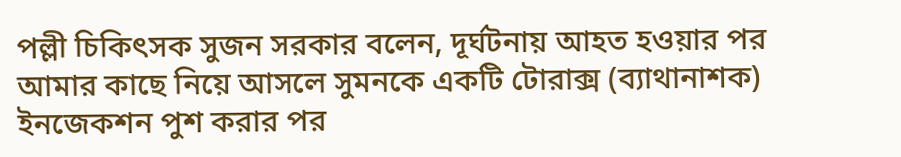পল্লী চিকিৎসক সুজন সরকার বলেন, দূর্ঘটনায় আহত হওয়ার পর আমার কাছে নিয়ে আসলে সুমনকে একটি টোরাক্স (ব্যাথানাশক) ইনজেকশন পুশ করার পর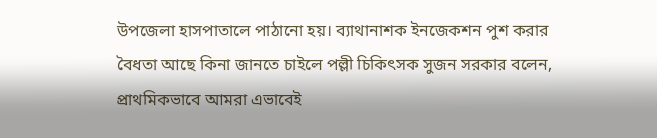উপজেলা হাসপাতালে পাঠানো হয়। ব্যাথানাশক ইনজেকশন পুশ করার বৈধতা আছে কিনা জানতে চাইলে পল্লী চিকিৎসক সুজন সরকার বলেন, প্রাথমিকভাবে আমরা এভাবেই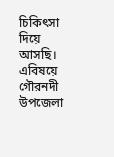চিকিৎসা দিয়ে আসছি।
এবিষয়ে গৌরনদী উপজেলা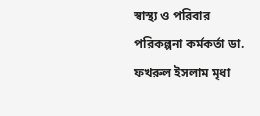স্বাস্থ্য ও পরিবার পরিকল্পনা কর্মকর্তা ডা. ফখরুল ইসলাম মৃধা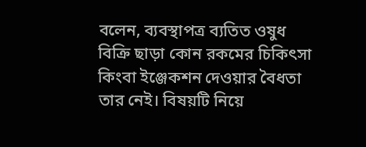বলেন, ব্যবস্থাপত্র ব্যতিত ওষুধ বিক্রি ছাড়া কোন রকমের চিকিৎসা কিংবা ইঞ্জেকশন দেওয়ার বৈধতা তার নেই। বিষয়টি নিয়ে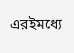এরইমধ্যে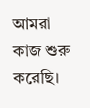আমরা কাজ শুরু করেছি।